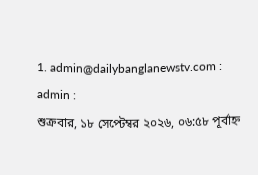1. admin@dailybanglanewstv.com : admin :
শুক্রবার, ১৮ সেপ্টেম্বর ২০২৬, ০৬:৫৮ পূর্বাহ্ন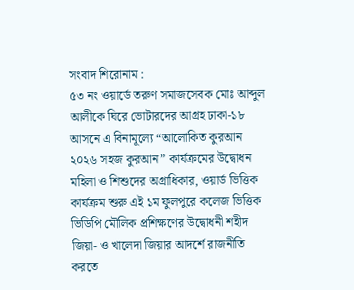সংবাদ শিরোনাম :
৫৩ নং ওয়ার্ডে তরুণ সমাজসেবক মোঃ আব্দুল আলীকে ঘিরে ভোটারদের আগ্রহ ঢাকা-১৮ আসনে এ বিনামূল্যে “আলোকিত কুরআন ২০২৬ সহজ কুরআন” কার্যক্রমের উদ্বোধন মহিলা ও শিশুদের অগ্রাধিকার, ওয়ার্ড ভিত্তিক কার্যক্রম শুরু এই ১ম ফুলপুরে কলেজ ভিত্তিক ভিডিপি মৌলিক প্রশিক্ষণের উদ্বোধনী শহীদ জিয়া- ও খালেদা জিয়ার আদর্শে রাজনীতি করতে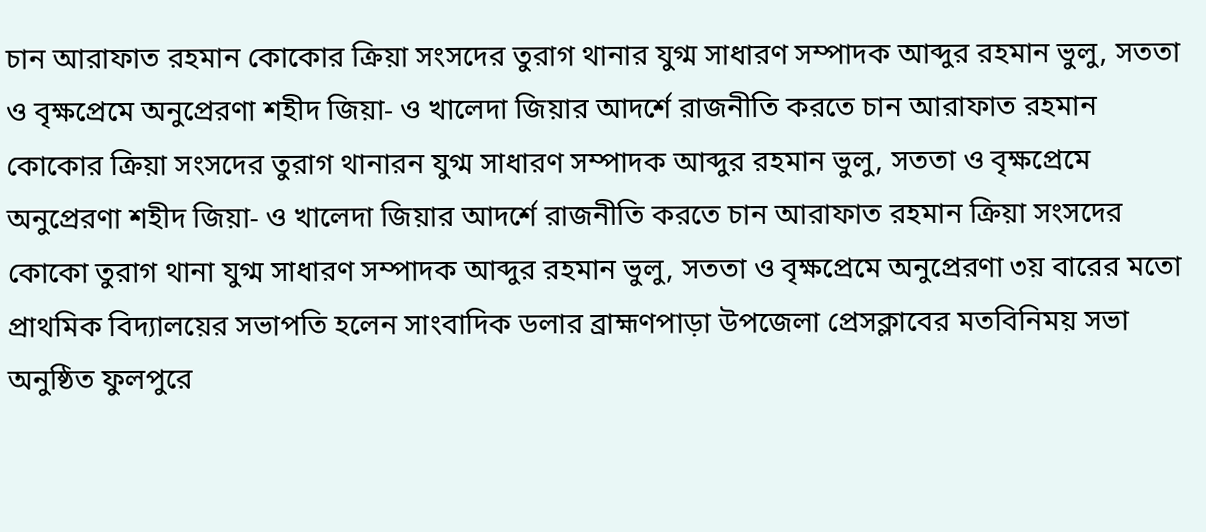চান আরাফাত রহমান কোকোর ক্রিয়া সংসদের তুরাগ থানার যুগ্ম সাধারণ সম্পাদক আব্দুর রহমান ভুলু, সততা ও বৃক্ষপ্রেমে অনুপ্রেরণা শহীদ জিয়া- ও খালেদা জিয়ার আদর্শে রাজনীতি করতে চান আরাফাত রহমান কোকোর ক্রিয়া সংসদের তুরাগ থানারন যুগ্ম সাধারণ সম্পাদক আব্দুর রহমান ভুলু, সততা ও বৃক্ষপ্রেমে অনুপ্রেরণা শহীদ জিয়া- ও খালেদা জিয়ার আদর্শে রাজনীতি করতে চান আরাফাত রহমান ক্রিয়া সংসদের কোকো তুরাগ থানা যুগ্ম সাধারণ সম্পাদক আব্দুর রহমান ভুলু, সততা ও বৃক্ষপ্রেমে অনুপ্রেরণা ৩য় বারের মতো প্রাথমিক বিদ্যালয়ের সভাপতি হলেন সাংবাদিক ডলার ব্রাহ্মণপাড়া উপজেলা প্রেসক্লাবের মতবিনিময় সভা অনুষ্ঠিত ফুলপুরে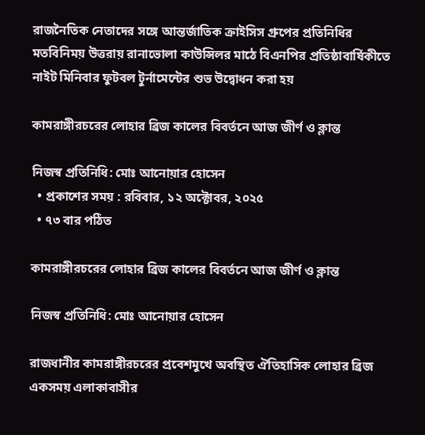রাজনৈতিক নেতাদের সঙ্গে আন্তর্জাতিক ক্রাইসিস গ্রুপের প্রতিনিধির মতবিনিময় উত্তরায় রানাভোলা কাউন্সিলর মাঠে বিএনপির প্রতিষ্ঠাবার্ষিকীতে নাইট মিনিবার ফুটবল টুর্নামেন্টের শুভ উদ্বোধন করা হয়

কামরাঙ্গীরচরের লোহার ব্রিজ কালের বিবর্তনে আজ জীর্ণ ও ক্লান্ত

নিজস্ব প্রতিনিধি: মোঃ আনোয়ার হোসেন
  • প্রকাশের সময় : রবিবার, ১২ অক্টোবর, ২০২৫
  • ৭৩ বার পঠিত

কামরাঙ্গীরচরের লোহার ব্রিজ কালের বিবর্তনে আজ জীর্ণ ও ক্লান্ত

নিজস্ব প্রতিনিধি: মোঃ আনোয়ার হোসেন

রাজধানীর কামরাঙ্গীরচরের প্রবেশমুখে অবস্থিত ঐতিহাসিক লোহার ব্রিজ একসময় এলাকাবাসীর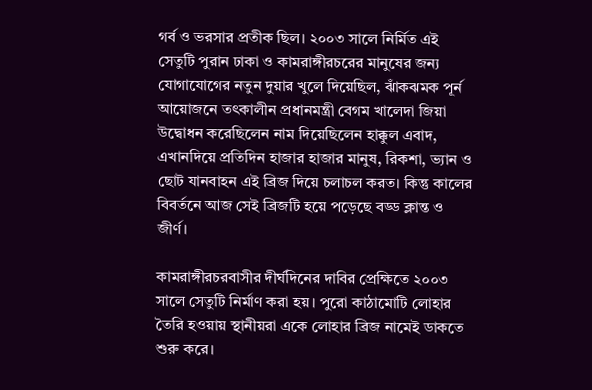গর্ব ও ভরসার প্রতীক ছিল। ২০০৩ সালে নির্মিত এই সেতুটি পুরান ঢাকা ও কামরাঙ্গীরচরের মানুষের জন্য যোগাযোগের নতুন দুয়ার খুলে দিয়েছিল, ঝাঁকঝমক পূর্ন আয়োজনে তৎকালীন প্রধানমন্ত্রী বেগম খালেদা জিয়া উদ্বোধন করেছিলেন নাম দিয়েছিলেন হাক্কুল এবাদ, এখানদিয়ে প্রতিদিন হাজার হাজার মানুষ, রিকশা, ভ্যান ও ছোট যানবাহন এই ব্রিজ দিয়ে চলাচল করত। কিন্তু কালের বিবর্তনে আজ সেই ব্রিজটি হয়ে পড়েছে বড্ড ক্লান্ত ও জীর্ণ।

কামরাঙ্গীরচরবাসীর দীর্ঘদিনের দাবির প্রেক্ষিতে ২০০৩ সালে সেতুটি নির্মাণ করা হয়। পুরো কাঠামোটি লোহার তৈরি হওয়ায় স্থানীয়রা একে লোহার ব্রিজ নামেই ডাকতে শুরু করে।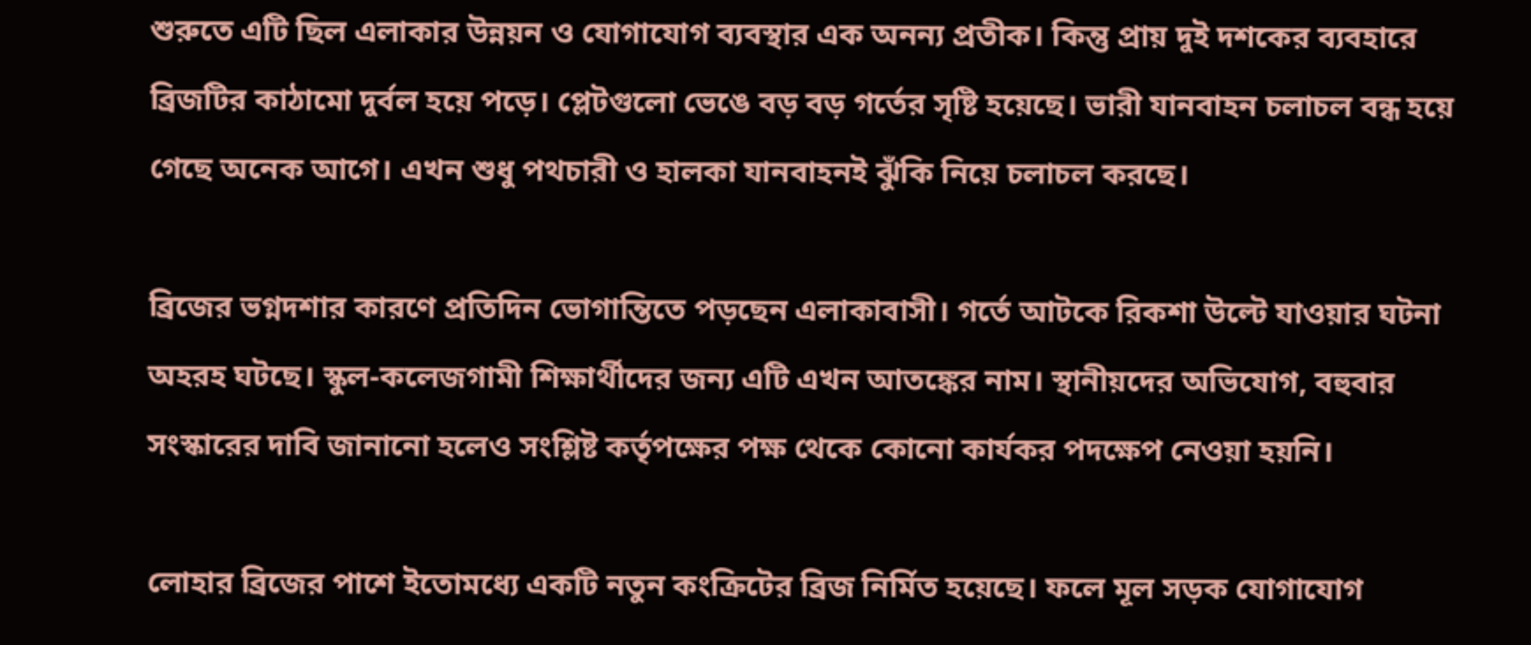শুরুতে এটি ছিল এলাকার উন্নয়ন ও যোগাযোগ ব্যবস্থার এক অনন্য প্রতীক। কিন্তু প্রায় দুই দশকের ব্যবহারে ব্রিজটির কাঠামো দুর্বল হয়ে পড়ে। প্লেটগুলো ভেঙে বড় বড় গর্তের সৃষ্টি হয়েছে। ভারী যানবাহন চলাচল বন্ধ হয়ে গেছে অনেক আগে। এখন শুধু পথচারী ও হালকা যানবাহনই ঝুঁকি নিয়ে চলাচল করছে।

ব্রিজের ভগ্নদশার কারণে প্রতিদিন ভোগান্তিতে পড়ছেন এলাকাবাসী। গর্তে আটকে রিকশা উল্টে যাওয়ার ঘটনা অহরহ ঘটছে। স্কুল-কলেজগামী শিক্ষার্থীদের জন্য এটি এখন আতঙ্কের নাম। স্থানীয়দের অভিযোগ, বহুবার সংস্কারের দাবি জানানো হলেও সংশ্লিষ্ট কর্তৃপক্ষের পক্ষ থেকে কোনো কার্যকর পদক্ষেপ নেওয়া হয়নি।

লোহার ব্রিজের পাশে ইতোমধ্যে একটি নতুন কংক্রিটের ব্রিজ নির্মিত হয়েছে। ফলে মূল সড়ক যোগাযোগ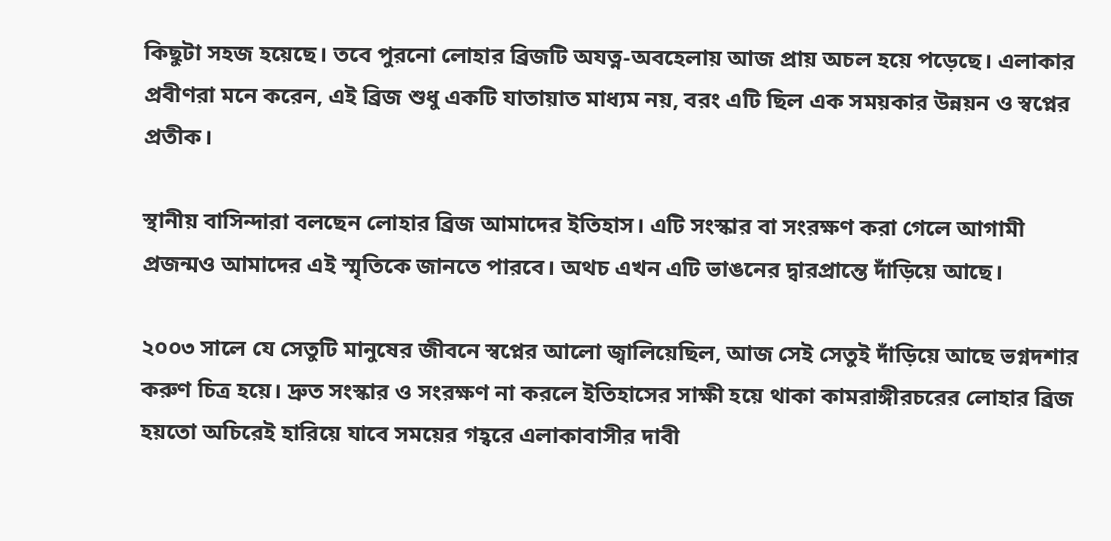কিছুটা সহজ হয়েছে। তবে পুরনো লোহার ব্রিজটি অযত্ন-অবহেলায় আজ প্রায় অচল হয়ে পড়েছে। এলাকার প্রবীণরা মনে করেন, এই ব্রিজ শুধু একটি যাতায়াত মাধ্যম নয়, বরং এটি ছিল এক সময়কার উন্নয়ন ও স্বপ্নের প্রতীক।

স্থানীয় বাসিন্দারা বলছেন লোহার ব্রিজ আমাদের ইতিহাস। এটি সংস্কার বা সংরক্ষণ করা গেলে আগামী প্রজন্মও আমাদের এই স্মৃতিকে জানতে পারবে। অথচ এখন এটি ভাঙনের দ্বারপ্রান্তে দাঁড়িয়ে আছে।

২০০৩ সালে যে সেতুটি মানুষের জীবনে স্বপ্নের আলো জ্বালিয়েছিল, আজ সেই সেতুই দাঁড়িয়ে আছে ভগ্নদশার করুণ চিত্র হয়ে। দ্রুত সংস্কার ও সংরক্ষণ না করলে ইতিহাসের সাক্ষী হয়ে থাকা কামরাঙ্গীরচরের লোহার ব্রিজ হয়তো অচিরেই হারিয়ে যাবে সময়ের গহ্বরে এলাকাবাসীর দাবী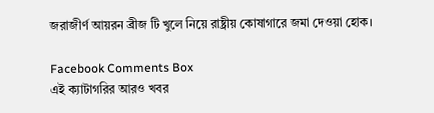জরাজীর্ণ আয়রন ব্রীজ টি খুলে নিয়ে রাষ্ট্রীয় কোষাগারে জমা দেওয়া হোক।

Facebook Comments Box
এই ক্যাটাগরির আরও খবর